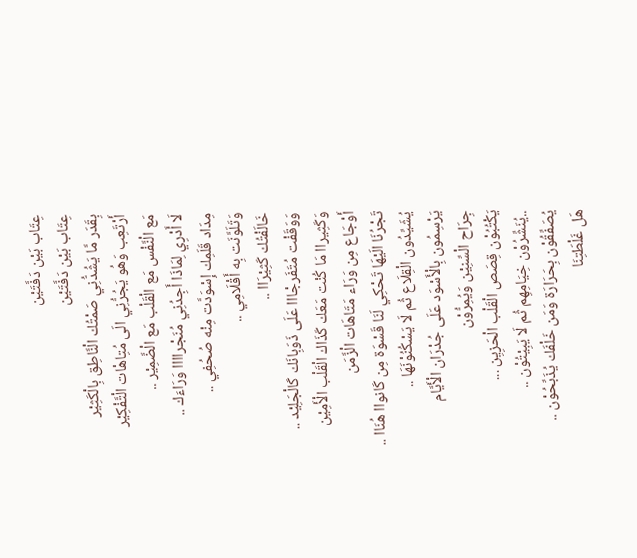عِتَاب بَيْن دَفَّتَيْن
عِتَاب بَيْن دَفَّتَيْن
بِقَدَر مَّا يَشُدُّنِي صَمْتُك الْنَّاطِق بِالْكَثِيْر
أَرْتَعِب وَهُو يَجُرُّنِي الَى مُتِاهْات الْتَّفْكِيْر
مَع الْنَّفْس مَع الْقَلْب مَع الْضَّمِيْر ..
لَا أَدْرِي لِمَاذَا أَجِدُنِي مُنَجْراااا وَرَاءَك ..
مِدَاد قَلَمِك إِسْوَدَّت مِنْه صُحُفِي ..
وَتَلَوَّنَت بِه أَقْلَامِي ..
خَالَفْتُك كَثِيْرَاا ..
وَوَقَفْت مُتَفَرجْااا عَلَى ذَوَبِانَك كَالْجَلِيْد ..
وَكَثِيراا مَا كُنْت مَعَك كَذَاك الْقَلْب الْأَمِيْن
أَوْجَاع مِن وَرَاء مَتَاهَات الْزَّمَن
تَجْرُنَا الَيْهَا تَحْكِي لَنَا قَسْوَة مِن كَانواا هُنَاا ..
يُشَيِّدُون الْقِلَاع ثُم لَا يَسْكُنُوْنَهَا ..
يَرْسِمُون بِالْأَسْوَد عَلَى جُدْرَان الْأَيَّام
جِرَاح الْسِّنِيْن وَيُمِرُّوْن
يَكْتُبُوْن قِصَص الْقَلْب الْحَزِيِن ...
..يُنَشِّرُوْن خِيَامِهِم ثُم لَا يَبِيْتُوْن ..
يُصَفِّقُوْن بِحَرَارَة وَمَن خَلْفَك يُذَبِّحُوْن ..
هَل غَلْطَتِنَا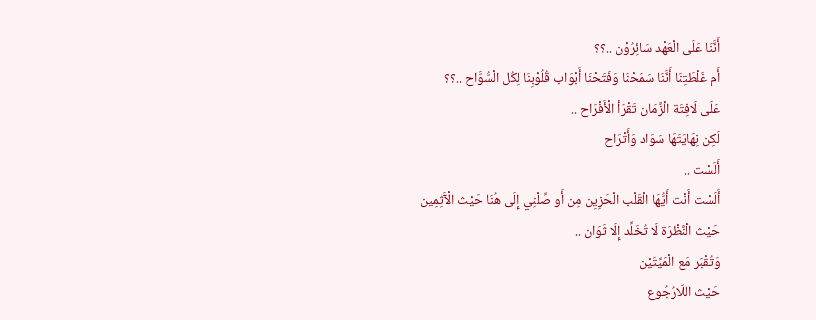أَنَّنَا عَلَى الْعَهْد سَائِرُوْن ..؟؟
أَم غَلْطَتِنَا أَنَّنَا سَمَحْنَا وَفَتَحْنَا أَبْوَاب قُلُوْبِنَا لِكُل الْسُّوَّاح ..؟؟
عَلَى لَافِتَة الْزَّمَان تَقْرَأ الْأَفْرَاح ..
لَكِن نِهَايَتَهَا سَوَاد وَأَتْرَاح
أَلَسْت ..
أَلَسْت أَنْت أَيُّهَا الْقَلْب الْحَزِيِن مِن أَو صِّلْنِي إِلَى هُنَا حَيْث الْآَثِمِين
حَيْث الْنَّظْرَة لَا تُخَلِّد إِلَا ثَوَان ..
وَتُقْبَر مَع الْمَيِّتَيْن
حَيْث اللّارُجُوع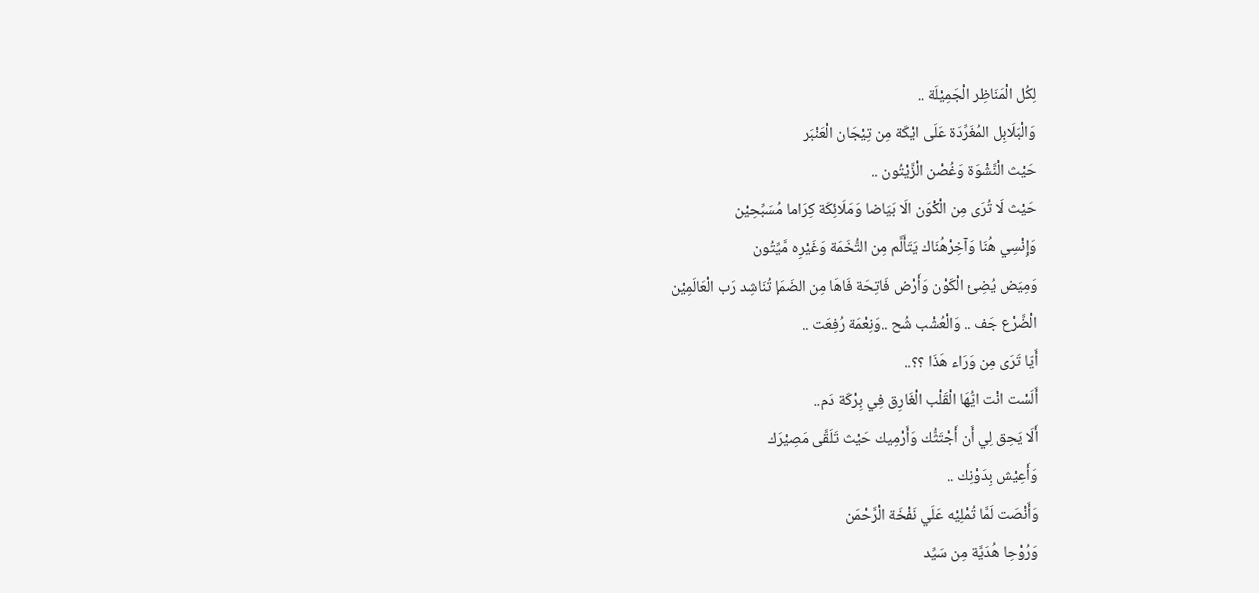لِكُل الْمَنَاظِر الْجَمِيْلَة ..
وَالْبَلَابِل المُغَرِّدَة عَلَى ايْكَة مِن تِيْجَان الْعَنْبَر
حَيْث الْنَّشْوَة وَغُصْن الْزَّيْتُون ..
حَيْث لَا تُرَى مِن الْكْوَن الَا بَيَاضا وَمَلَائِكَة كِرَاما مُسَبِّحِيْن
وَإِنْسِي هُنَا وَآخِرْهُنَاك يَتَأَلَّم مِن التُّخَمَة وَغَيْرِه مَّيِّتُون
وَمِيَض يُضِئ الْكَوْن وَأَرْض فَاتِحَة فَاهَا مِن الضَمَإ تُنَاشِد رَب الْعَالَمِيْن
الْضَّرْع جَف .. وَالْعُشْب شُح ..وَنِعْمَة رُفِعَت ..
أَيّا تَرَى مِن وَرَاء هَذَا ؟؟..
أَلَسْت انْت ايُّهَا الْقَلْب الْغَارِق فِي بِرْكَة دَم..
أَلَا يَحِق لِي أَن أَجْتَثُّك وَأَرْمِيك حَيْث تَلَقَّى مَصِيْرَك
وَأَعِيْش بِدَوْنِك ..
وَأَنْصَت لَمَّا تُمْلِيْه عَلَي نَفْخَة الْرَّحْمَن
وَرُوْحِا هُدَيَّة مِن سَيِّد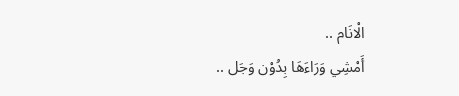الْانَام ..
أَمْشِي وَرَاءَهَا بِدُوْن وَجَل ..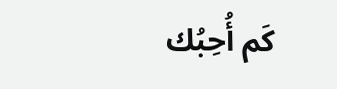كَم أُحِبُك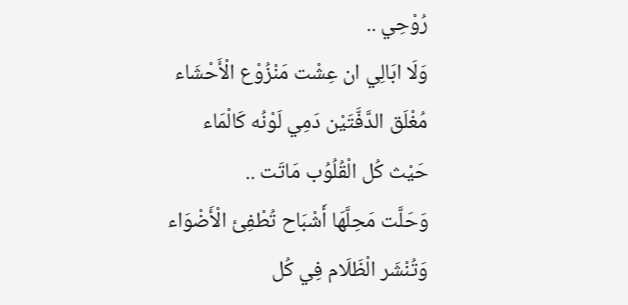رُوْحِي ..
وَلَا ابَالِي ان عِشْت مَنْزُوْع الْأَحْشَاء
مُغْلَق الدَّفَّتَيْن دَمِي لَوْنُه كَالْمَاء
حَيْث كُل الْقُلُوُب مَاتَت ..
وَحَلَّت مَحِلَّهَا أَشْبَاح تُطْفِئ الْأَضْوَاء
وَتُنْشَر الْظَلَام فِي كُل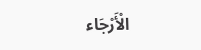الْأَرْجَاء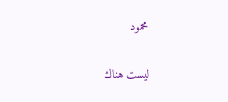محمود

ليست هناك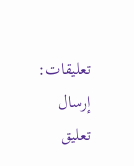تعليقات:
إرسال تعليق